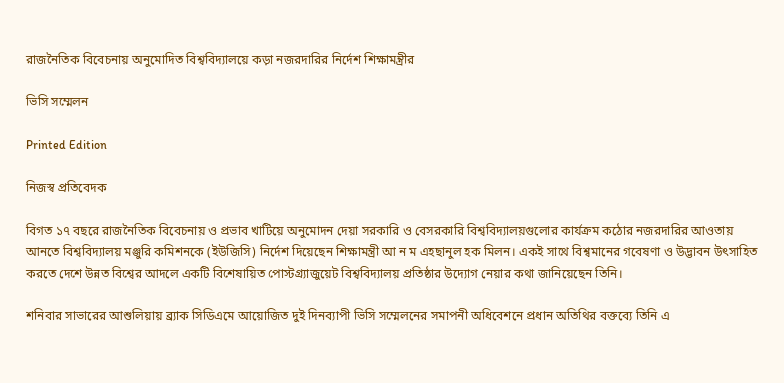রাজনৈতিক বিবেচনায় অনুমোদিত বিশ্ববিদ্যালয়ে কড়া নজরদারির নির্দেশ শিক্ষামন্ত্রীর

ভিসি সম্মেলন

Printed Edition

নিজস্ব প্রতিবেদক

বিগত ১৭ বছরে রাজনৈতিক বিবেচনায় ও প্রভাব খাটিয়ে অনুমোদন দেয়া সরকারি ও বেসরকারি বিশ্ববিদ্যালয়গুলোর কার্যক্রম কঠোর নজরদারির আওতায় আনতে বিশ্ববিদ্যালয় মঞ্জুরি কমিশনকে (ইউজিসি) নির্দেশ দিয়েছেন শিক্ষামন্ত্রী আ ন ম এহছানুল হক মিলন। একই সাথে বিশ্বমানের গবেষণা ও উদ্ভাবন উৎসাহিত করতে দেশে উন্নত বিশ্বের আদলে একটি বিশেষায়িত পোস্টগ্র্যাজুয়েট বিশ্ববিদ্যালয় প্রতিষ্ঠার উদ্যোগ নেয়ার কথা জানিয়েছেন তিনি।

শনিবার সাভারের আশুলিয়ায় ব্র্যাক সিডিএমে আয়োজিত দুই দিনব্যাপী ভিসি সম্মেলনের সমাপনী অধিবেশনে প্রধান অতিথির বক্তব্যে তিনি এ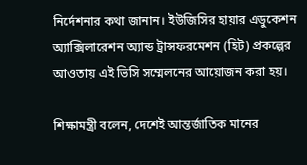নির্দেশনার কথা জানান। ইউজিসির হায়ার এডুকেশন অ্যাক্সিলারেশন অ্যান্ড ট্রান্সফরমেশন (হিট) প্রকল্পের আওতায় এই ভিসি সম্মেলনের আয়োজন করা হয়।

শিক্ষামন্ত্রী বলেন, দেশেই আন্তর্জাতিক মানের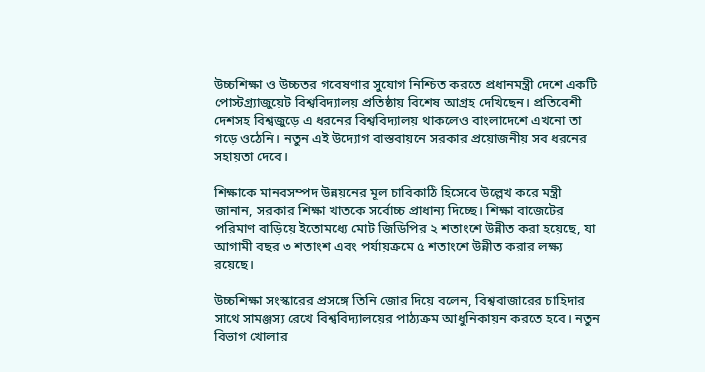উচ্চশিক্ষা ও উচ্চতর গবেষণার সুযোগ নিশ্চিত করতে প্রধানমন্ত্রী দেশে একটি পোস্টগ্র্যাজুয়েট বিশ্ববিদ্যালয় প্রতিষ্ঠায় বিশেষ আগ্রহ দেখিছেন। প্রতিবেশী দেশসহ বিশ্বজুড়ে এ ধরনের বিশ্ববিদ্যালয় থাকলেও বাংলাদেশে এখনো তা গড়ে ওঠেনি। নতুন এই উদ্যোগ বাস্তবায়নে সরকার প্রয়োজনীয় সব ধরনের সহায়তা দেবে।

শিক্ষাকে মানবসম্পদ উন্নয়নের মূল চাবিকাঠি হিসেবে উল্লেখ করে মন্ত্রী জানান, সরকার শিক্ষা খাতকে সর্বোচ্চ প্রাধান্য দিচ্ছে। শিক্ষা বাজেটের পরিমাণ বাড়িয়ে ইতোমধ্যে মোট জিডিপির ২ শতাংশে উন্নীত করা হয়েছে, যা আগামী বছর ৩ শতাংশ এবং পর্যায়ক্রমে ৫ শতাংশে উন্নীত করার লক্ষ্য রয়েছে।

উচ্চশিক্ষা সংস্কারের প্রসঙ্গে তিনি জোর দিয়ে বলেন, বিশ্ববাজারের চাহিদার সাথে সামঞ্জস্য রেখে বিশ্ববিদ্যালয়ের পাঠ্যক্রম আধুনিকায়ন করতে হবে। নতুন বিভাগ খোলার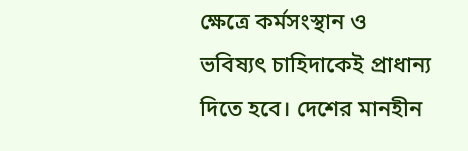ক্ষেত্রে কর্মসংস্থান ও ভবিষ্যৎ চাহিদাকেই প্রাধান্য দিতে হবে। দেশের মানহীন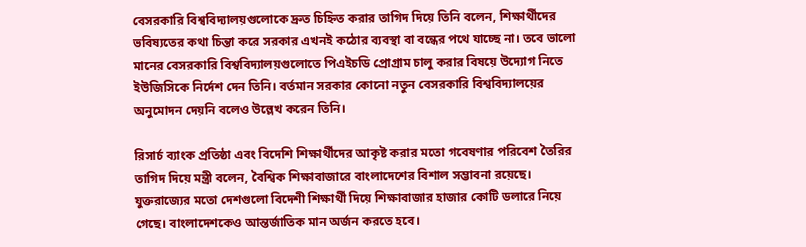বেসরকারি বিশ্ববিদ্যালয়গুলোকে দ্রুত চিহ্নিত করার তাগিদ দিয়ে তিনি বলেন, শিক্ষার্থীদের ভবিষ্যতের কথা চিন্তা করে সরকার এখনই কঠোর ব্যবস্থা বা বন্ধের পথে যাচ্ছে না। তবে ভালো মানের বেসরকারি বিশ্ববিদ্যালয়গুলোতে পিএইচডি প্রোগ্রাম চালু করার বিষয়ে উদ্যোগ নিতে ইউজিসিকে নির্দেশ দেন তিনি। বর্তমান সরকার কোনো নতুন বেসরকারি বিশ্ববিদ্যালয়ের অনুমোদন দেয়নি বলেও উল্লেখ করেন তিনি।

রিসার্চ ব্যাংক প্রতিষ্ঠা এবং বিদেশি শিক্ষার্থীদের আকৃষ্ট করার মতো গবেষণার পরিবেশ তৈরির তাগিদ দিয়ে মন্ত্রী বলেন, বৈশ্বিক শিক্ষাবাজারে বাংলাদেশের বিশাল সম্ভাবনা রয়েছে। যুক্তরাজ্যের মতো দেশগুলো বিদেশী শিক্ষার্থী দিয়ে শিক্ষাবাজার হাজার কোটি ডলারে নিয়ে গেছে। বাংলাদেশকেও আন্তর্জাতিক মান অর্জন করতে হবে।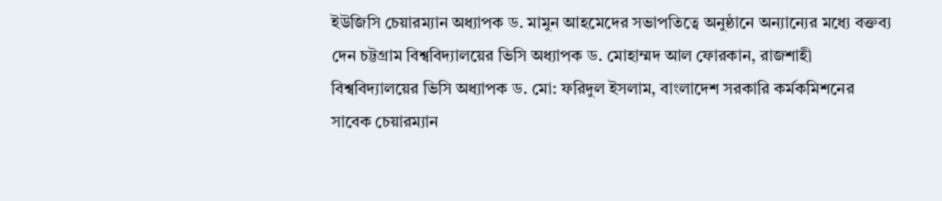ইউজিসি চেয়ারম্যান অধ্যাপক ড. মামুন আহমেদের সভাপতিত্বে অনুষ্ঠানে অন্যান্যের মধ্যে বক্তব্য দেন চট্টগ্রাম বিশ্ববিদ্যালয়ের ভিসি অধ্যাপক ড. মোহাম্মদ আল ফোরকান, রাজশাহী বিশ্ববিদ্যালয়ের ভিসি অধ্যাপক ড. মো: ফরিদুল ইসলাম, বাংলাদেশ সরকারি কর্মকমিশনের সাবেক চেয়ারম্যান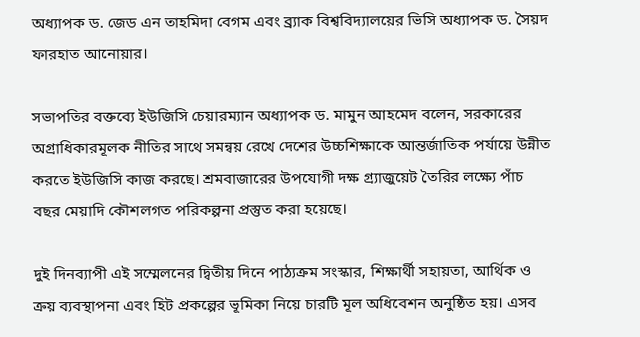অধ্যাপক ড. জেড এন তাহমিদা বেগম এবং ব্র্যাক বিশ্ববিদ্যালয়ের ভিসি অধ্যাপক ড. সৈয়দ ফারহাত আনোয়ার।

সভাপতির বক্তব্যে ইউজিসি চেয়ারম্যান অধ্যাপক ড. মামুন আহমেদ বলেন, সরকারের অগ্রাধিকারমূলক নীতির সাথে সমন্বয় রেখে দেশের উচ্চশিক্ষাকে আন্তর্জাতিক পর্যায়ে উন্নীত করতে ইউজিসি কাজ করছে। শ্রমবাজারের উপযোগী দক্ষ গ্র্যাজুয়েট তৈরির লক্ষ্যে পাঁচ বছর মেয়াদি কৌশলগত পরিকল্পনা প্রস্তুত করা হয়েছে।

দুই দিনব্যাপী এই সম্মেলনের দ্বিতীয় দিনে পাঠ্যক্রম সংস্কার, শিক্ষার্থী সহায়তা, আর্থিক ও ক্রয় ব্যবস্থাপনা এবং হিট প্রকল্পের ভূমিকা নিয়ে চারটি মূল অধিবেশন অনুষ্ঠিত হয়। এসব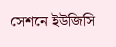সেশনে ইউজিসি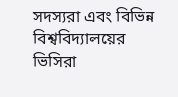সদস্যরা এবং বিভিন্ন বিশ্ববিদ্যালয়ের ভিসিরা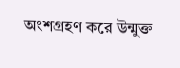অংশগ্রহণ করে উন্মুক্ত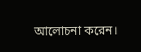আলোচনা করেন।